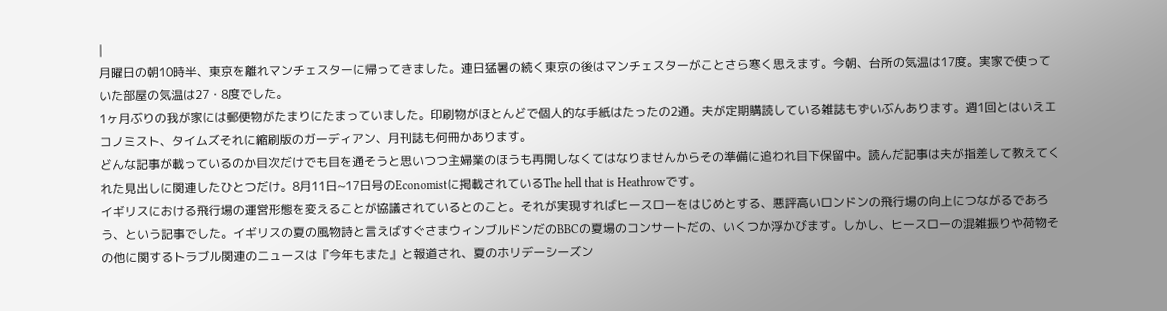|
月曜日の朝10時半、東京を離れマンチェスターに帰ってきました。連日猛暑の続く東京の後はマンチェスターがことさら寒く思えます。今朝、台所の気温は17度。実家で使っていた部屋の気温は27・8度でした。
1ヶ月ぶりの我が家には郵便物がたまりにたまっていました。印刷物がほとんどで個人的な手紙はたったの2通。夫が定期購読している雑誌もずいぶんあります。週1回とはいえエコノミスト、タイムズそれに縮刷版のガーディアン、月刊誌も何冊かあります。
どんな記事が載っているのか目次だけでも目を通そうと思いつつ主婦業のほうも再開しなくてはなりませんからその準備に追われ目下保留中。読んだ記事は夫が指差して教えてくれた見出しに関連したひとつだけ。8月11日~17日号のEconomistに掲載されているThe hell that is Heathrowです。
イギリスにおける飛行場の運営形態を変えることが協議されているとのこと。それが実現すればヒースローをはじめとする、悪評高いロンドンの飛行場の向上につながるであろう、という記事でした。イギリスの夏の風物詩と言えばすぐさまウィンブルドンだのBBCの夏場のコンサートだの、いくつか浮かびます。しかし、ヒースローの混雑振りや荷物その他に関するトラブル関連のニュースは『今年もまた』と報道され、夏のホリデーシーズン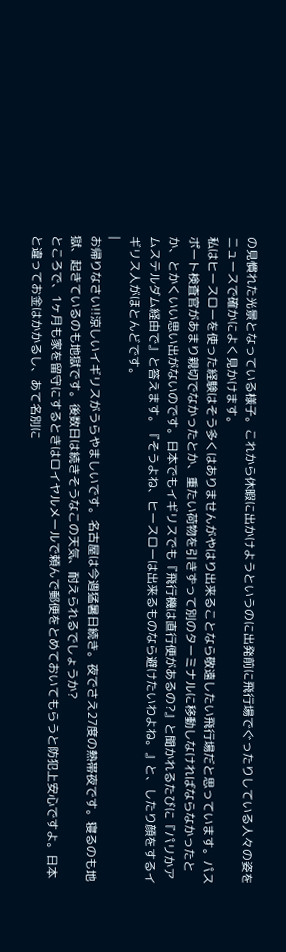の見慣れた光景となっている様子。これから休暇に出かけようというのに出発前に飛行場でぐったりしている人々の姿をニュースで確かによく見かけます。
私はヒースローを使った経験はそう多くはありませんがやはり出来ることなら敬遠したい飛行場だと思っています。パスポート検査官があまり親切でなかったとか、重たい荷物を引きずって別のターミナルに移動しなければならなかったとか、とかくいい思い出がないのです。日本でもイギリスでも『飛行機は直行便があるの?』と聞かれるたびに『パリかアムステルダム経由で』と答えます。『そうよね、ヒースローは出来るものなら避けたいわよね。』と、したり顔をするイギリス人がほとんどです。
|
お帰りなさい!!涼しいイギリスがうらやましいです。名古屋は今週猛暑日続き。夜でさえ27度の熱帯夜です。寝るのも地獄、起きているのも地獄です。後数日は続きそうなこの天気、耐えられるでしょうか?
ところで、1ヶ月も家を留守にするときはロイヤルメールで頼んで郵便をとめておいてもらうと防犯上安心ですよ。日本と違ってお金はかかるし、あて名別に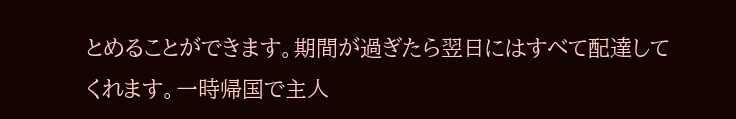とめることができます。期間が過ぎたら翌日にはすべて配達してくれます。一時帰国で主人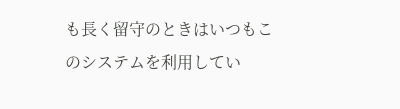も長く留守のときはいつもこのシステムを利用してい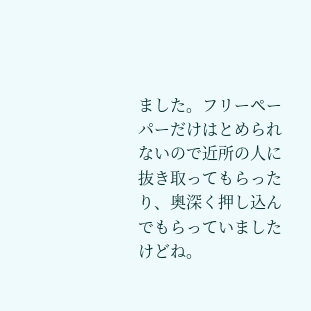ました。フリーペーパーだけはとめられないので近所の人に抜き取ってもらったり、奥深く押し込んでもらっていましたけどね。